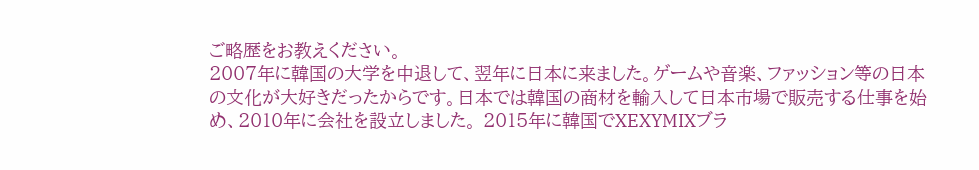ご略歴をお教えください。
2007年に韓国の大学を中退して、翌年に日本に来ました。ゲームや音楽、ファッション等の日本の文化が大好きだったからです。日本では韓国の商材を輸入して日本市場で販売する仕事を始め、2010年に会社を設立しました。 2015年に韓国でXEXYMIXブラ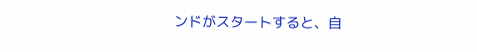ンドがスタートすると、自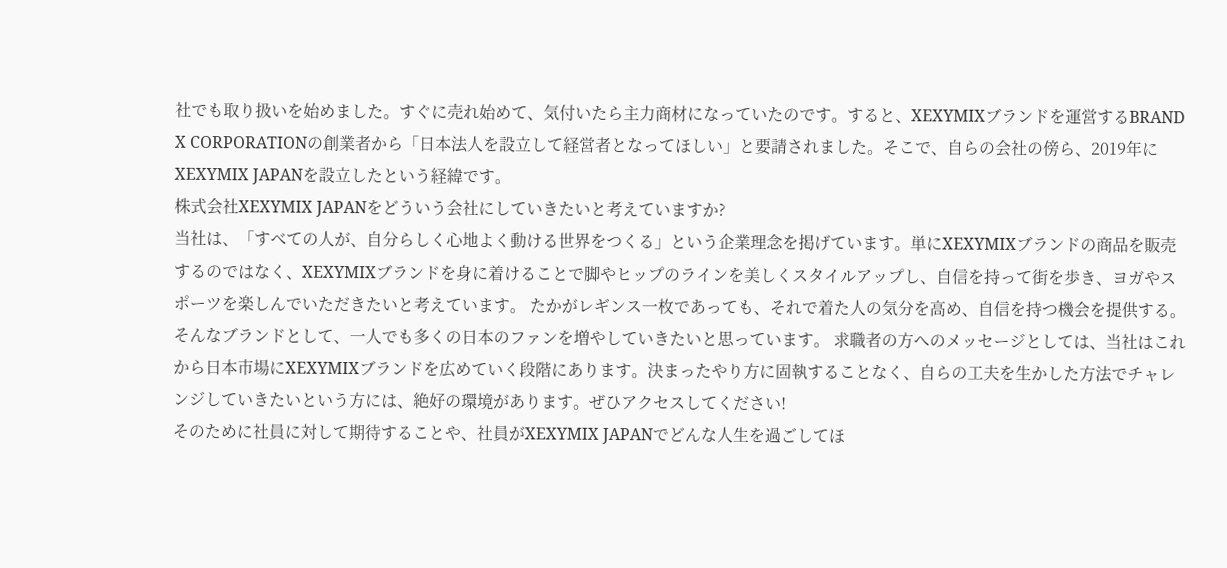社でも取り扱いを始めました。すぐに売れ始めて、気付いたら主力商材になっていたのです。すると、XEXYMIXブランドを運営するBRAND X CORPORATIONの創業者から「日本法人を設立して経営者となってほしい」と要請されました。そこで、自らの会社の傍ら、2019年にXEXYMIX JAPANを設立したという経緯です。
株式会社XEXYMIX JAPANをどういう会社にしていきたいと考えていますか?
当社は、「すべての人が、自分らしく心地よく動ける世界をつくる」という企業理念を掲げています。単にXEXYMIXブランドの商品を販売するのではなく、XEXYMIXブランドを身に着けることで脚やヒップのラインを美しくスタイルアップし、自信を持って街を歩き、ヨガやスポーツを楽しんでいただきたいと考えています。 たかがレギンス一枚であっても、それで着た人の気分を高め、自信を持つ機会を提供する。そんなブランドとして、一人でも多くの日本のファンを増やしていきたいと思っています。 求職者の方へのメッセージとしては、当社はこれから日本市場にXEXYMIXブランドを広めていく段階にあります。決まったやり方に固執することなく、自らの工夫を生かした方法でチャレンジしていきたいという方には、絶好の環境があります。ぜひアクセスしてください!
そのために社員に対して期待することや、社員がXEXYMIX JAPANでどんな人生を過ごしてほ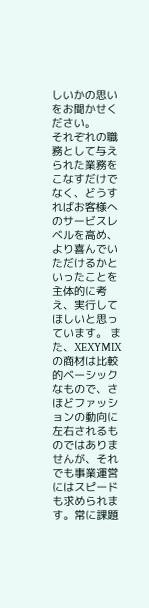しいかの思いをお聞かせください。
それぞれの職務として与えられた業務をこなすだけでなく、どうすればお客様へのサービスレベルを高め、より喜んでいただけるかといったことを主体的に考え、実行してほしいと思っています。 また、XEXYMIXの商材は比較的ベーシックなもので、さほどファッションの動向に左右されるものではありませんが、それでも事業運営にはスピードも求められます。常に課題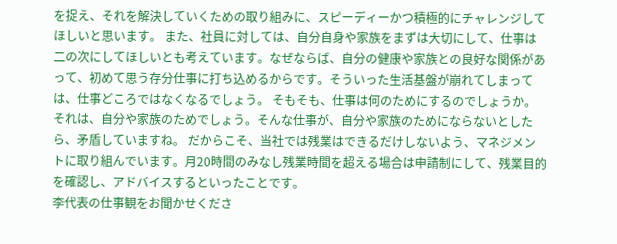を捉え、それを解決していくための取り組みに、スピーディーかつ積極的にチャレンジしてほしいと思います。 また、社員に対しては、自分自身や家族をまずは大切にして、仕事は二の次にしてほしいとも考えています。なぜならば、自分の健康や家族との良好な関係があって、初めて思う存分仕事に打ち込めるからです。そういった生活基盤が崩れてしまっては、仕事どころではなくなるでしょう。 そもそも、仕事は何のためにするのでしょうか。それは、自分や家族のためでしょう。そんな仕事が、自分や家族のためにならないとしたら、矛盾していますね。 だからこそ、当社では残業はできるだけしないよう、マネジメントに取り組んでいます。月20時間のみなし残業時間を超える場合は申請制にして、残業目的を確認し、アドバイスするといったことです。
李代表の仕事観をお聞かせくださ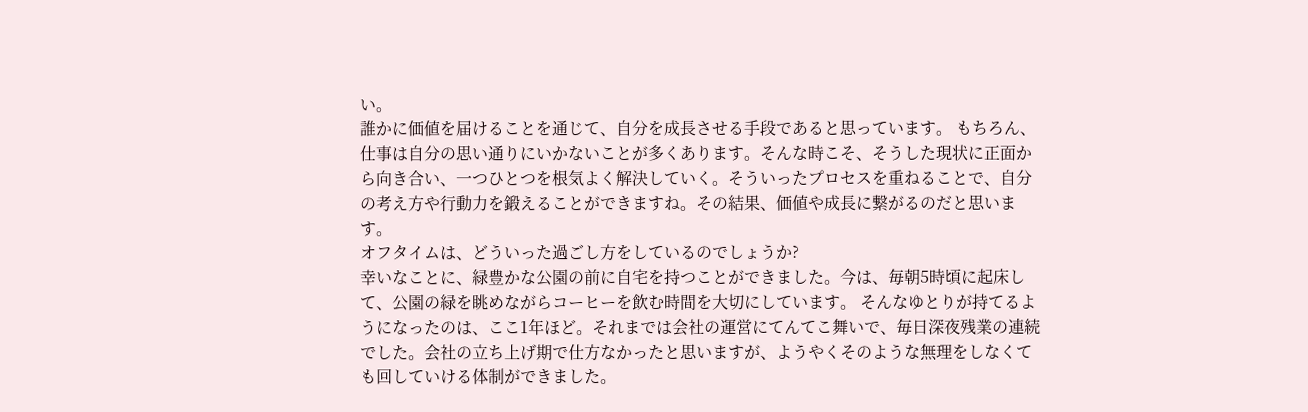い。
誰かに価値を届けることを通じて、自分を成長させる手段であると思っています。 もちろん、仕事は自分の思い通りにいかないことが多くあります。そんな時こそ、そうした現状に正面から向き合い、一つひとつを根気よく解決していく。そういったプロセスを重ねることで、自分の考え方や行動力を鍛えることができますね。その結果、価値や成長に繋がるのだと思います。
オフタイムは、どういった過ごし方をしているのでしょうか?
幸いなことに、緑豊かな公園の前に自宅を持つことができました。今は、毎朝5時頃に起床して、公園の緑を眺めながらコーヒーを飲む時間を大切にしています。 そんなゆとりが持てるようになったのは、ここ1年ほど。それまでは会社の運営にてんてこ舞いで、毎日深夜残業の連続でした。会社の立ち上げ期で仕方なかったと思いますが、ようやくそのような無理をしなくても回していける体制ができました。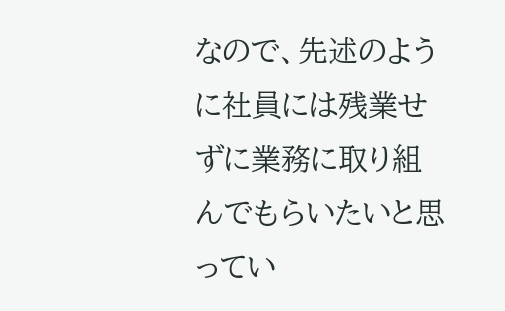なので、先述のように社員には残業せずに業務に取り組んでもらいたいと思ってい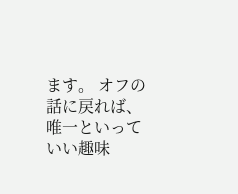ます。 オフの話に戻れば、唯一といっていい趣味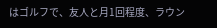はゴルフで、友人と月1回程度、ラウン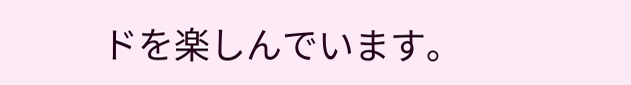ドを楽しんでいます。